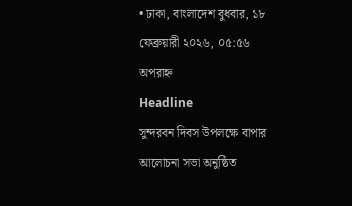• ঢাকা, বাংলাদেশ বুধবার, ১৮ ফেব্রুয়ারী ২০২৬, ০৫:৫৬ অপরাহ্ন
Headline
সুন্দরবন দিবস উপলক্ষে বাপার আলোচনা সভা অনুষ্ঠিত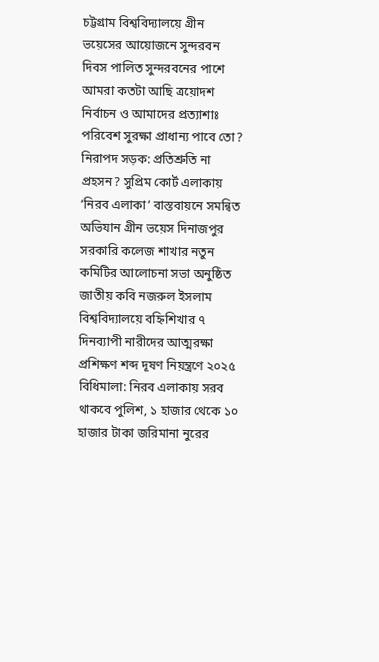চট্টগ্রাম বিশ্ববিদ্যালয়ে গ্রীন ভয়েসের আয়োজনে সুন্দরবন দিবস পালিত সুন্দরবনের পাশে আমরা কতটা আছি ত্রয়োদশ নির্বাচন ও আমাদের প্রত্যাশাঃ পরিবেশ সুরক্ষা প্রাধান্য পাবে তো? নিরাপদ সড়ক: প্রতিশ্রুতি না প্রহসন? সুপ্রিম কোর্ট এলাকায় ‘নিরব এলাকা’ বাস্তবায়নে সমন্বিত অভিযান গ্রীন ভয়েস দিনাজপুর সরকারি কলেজ শাখার নতুন কমিটির আলোচনা সভা অনুষ্ঠিত জাতীয় কবি নজরুল ইসলাম বিশ্ববিদ্যালয়ে বহ্নিশিখার ৭ দিনব্যাপী নারীদের আত্মরক্ষা প্রশিক্ষণ শব্দ দূষণ নিয়ন্ত্রণে ২০২৫ বিধিমালা: নিরব এলাকায় সরব থাকবে পুলিশ, ১ হাজার থেকে ১০ হাজার টাকা জরিমানা নুরের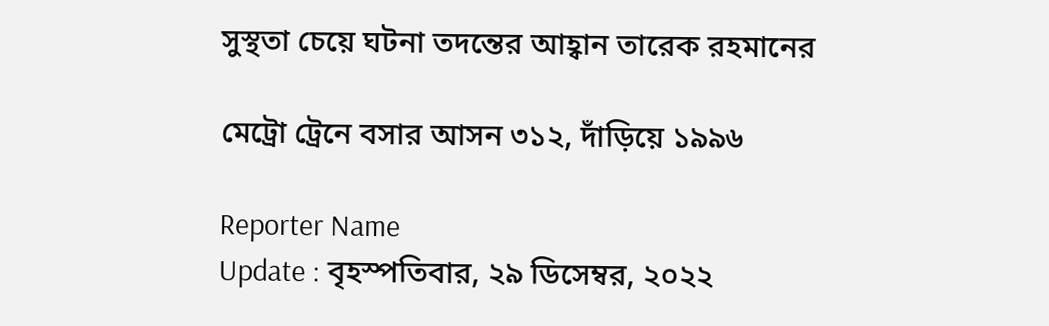সুস্থতা চেয়ে ঘটনা তদন্তের আহ্বান তারেক রহমানের

মেট্রো ট্রেনে বসার আসন ৩১২, দাঁড়িয়ে ১৯৯৬

Reporter Name
Update : বৃহস্পতিবার, ২৯ ডিসেম্বর, ২০২২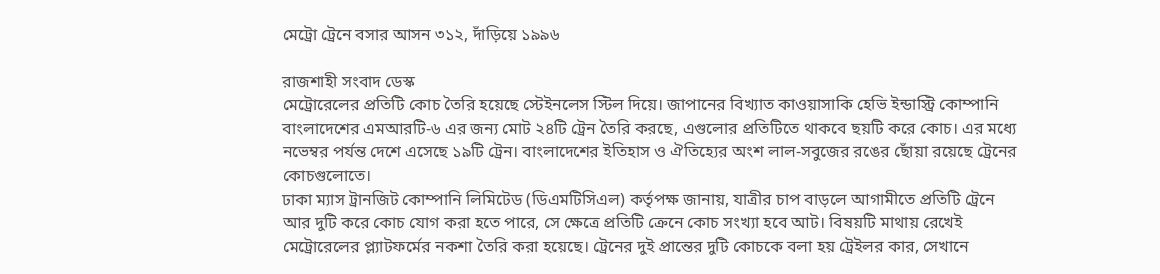মেট্রো ট্রেনে বসার আসন ৩১২, দাঁড়িয়ে ১৯৯৬

রাজশাহী সংবাদ ডেস্ক
মেট্রোরেলের প্রতিটি কোচ তৈরি হয়েছে স্টেইনলেস স্টিল দিয়ে। জাপানের বিখ্যাত কাওয়াসাকি হেভি ইন্ডাস্ট্রি কোম্পানি বাংলাদেশের এমআরটি-৬ এর জন্য মোট ২৪টি ট্রেন তৈরি করছে, এগুলোর প্রতিটিতে থাকবে ছয়টি করে কোচ। এর মধ্যে নভেম্বর পর্যন্ত দেশে এসেছে ১৯টি ট্রেন। বাংলাদেশের ইতিহাস ও ঐতিহ্যের অংশ লাল-সবুজের রঙের ছোঁয়া রয়েছে ট্রেনের কোচগুলোতে।
ঢাকা ম্যাস ট্রানজিট কোম্পানি লিমিটেড (ডিএমটিসিএল) কর্তৃপক্ষ জানায়, যাত্রীর চাপ বাড়লে আগামীতে প্রতিটি ট্রেনে আর দুটি করে কোচ যোগ করা হতে পারে, সে ক্ষেত্রে প্রতিটি ক্রেনে কোচ সংখ্যা হবে আট। বিষয়টি মাথায় রেখেই মেট্রোরেলের প্ল্যাটফর্মের নকশা তৈরি করা হয়েছে। ট্রেনের দুই প্রান্তের দুটি কোচকে বলা হয় ট্রেইলর কার, সেখানে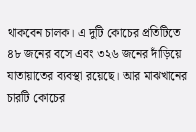থাকবেন চালক। এ দুটি কোচের প্রতিটিতে ৪৮ জনের বসে এবং ৩২৬ জনের দাঁড়িয়ে যাতায়াতের ব্যবস্থা রয়েছে। আর মাঝখানের চারটি কোচের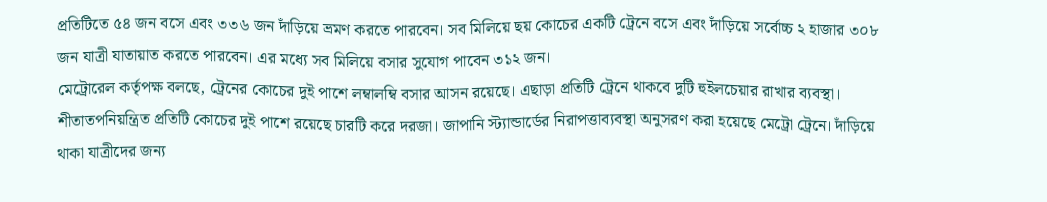প্রতিটিতে ৫৪ জন বসে এবং ৩৩৬ জন দাঁড়িয়ে ভ্রমণ করতে পারবেন। সব মিলিয়ে ছয় কোচের একটি ট্রেনে বসে এবং দাঁড়িয়ে সর্বোচ্চ ২ হাজার ৩০৮ জন যাত্রী যাতায়াত করতে পারবেন। এর মধ্যে সব মিলিয়ে বসার সুযোগ পাবেন ৩১২ জন।
মেট্রোরেল কর্তৃপক্ষ বলছে, ট্রেনের কোচের দুই পাশে লম্বালম্বি বসার আসন রয়েছে। এছাড়া প্রতিটি ট্রেনে থাকবে দুটি হুইলচেয়ার রাখার ব্যবস্থা। শীতাতপনিয়ন্ত্রিত প্রতিটি কোচের দুই পাশে রয়েছে চারটি করে দরজা। জাপানি স্ট্যান্ডার্ডের নিরাপত্তাব্যবস্থা অনুসরণ করা হয়েছে মেট্রো ট্রেনে। দাঁড়িয়ে থাকা যাত্রীদের জন্য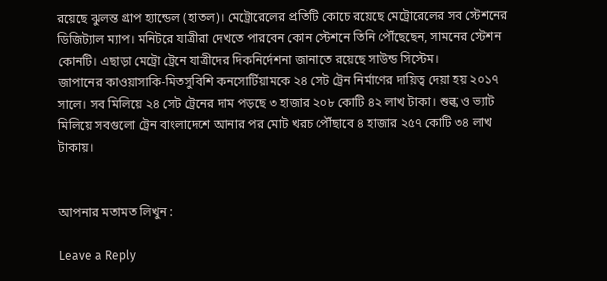রয়েছে ঝুলন্ত গ্রাপ হ্যান্ডেল (হাতল)। মেট্রোরেলের প্রতিটি কোচে রয়েছে মেট্রোরেলের সব স্টেশনের ডিজিট্যাল ম্যাপ। মনিটরে যাত্রীরা দেখতে পারবেন কোন স্টেশনে তিনি পৌঁছেছেন, সামনের স্টেশন কোনটি। এছাড়া মেট্রো ট্রেনে যাত্রীদের দিকনির্দেশনা জানাতে রয়েছে সাউন্ড সিস্টেম।
জাপানের কাওয়াসাকি-মিতসুবিশি কনসোর্টিয়ামকে ২৪ সেট ট্রেন নির্মাণের দায়িত্ব দেয়া হয় ২০১৭ সালে। সব মিলিয়ে ২৪ সেট ট্রেনের দাম পড়ছে ৩ হাজার ২০৮ কোটি ৪২ লাখ টাকা। শুল্ক ও ভ্যাট মিলিয়ে সবগুলো ট্রেন বাংলাদেশে আনার পর মোট খরচ পৌঁছাবে ৪ হাজার ২৫৭ কোটি ৩৪ লাখ টাকায়।


আপনার মতামত লিখুন :

Leave a Reply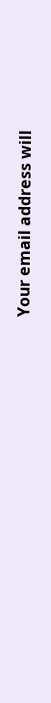Your email address will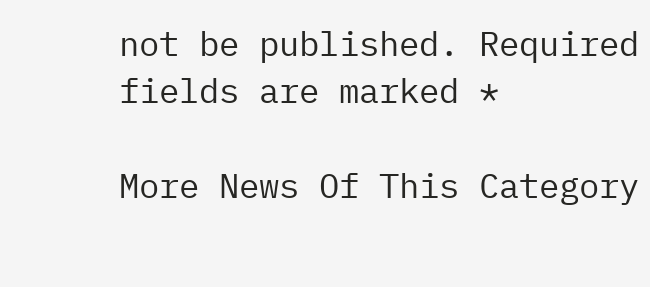not be published. Required fields are marked *

More News Of This Category